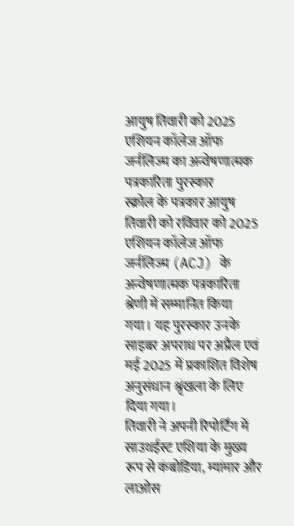आयुष तिवारी को 2025 एशियन कॉलेज ऑफ जर्नलिज्म का अन्वेषणात्मक पत्रकारिता पुरस्कार
स्क्रोल के पत्रकार आयुष तिवारी को रविवार को 2025 एशियन कॉलेज ऑफ जर्नलिज्म (ACJ) के अन्वेषणात्मक पत्रकारिता श्रेणी में सम्मानित किया गया। यह पुरस्कार उनके साइबर अपराध पर अप्रैल एवं मई 2025 में प्रकाशित विशेष अनुसंधान श्रृंखला के लिए दिया गया।
तिवारी ने अपनी रिपोर्टिंग में साउथईस्ट एशिया के मुख्य रूप से कंबोडिया, म्यांमार और लाओस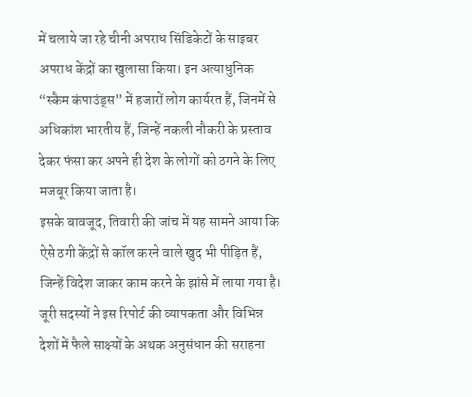में चलाये जा रहे चीनी अपराध सिंडिकेटों के साइबर अपराध केंद्रों का खुलासा किया। इन अत्याधुनिक “स्कैम कंपाउंड्स” में हजारों लोग कार्यरत हैं, जिनमें से अधिकांश भारतीय हैं, जिन्हें नकली नौकरी के प्रस्ताव देकर फंसा कर अपने ही देश के लोगों को ठगने के लिए मजबूर किया जाता है।
इसके बावजूद, तिवारी की जांच में यह सामने आया कि ऐसे ठगी केंद्रों से कॉल करने वाले खुद भी पीड़ित हैं, जिन्हें विदेश जाकर काम करने के झांसे में लाया गया है।
जूरी सदस्यों ने इस रिपोर्ट की व्यापकता और विभिन्न देशों में फैले साक्ष्यों के अथक अनुसंधान की सराहना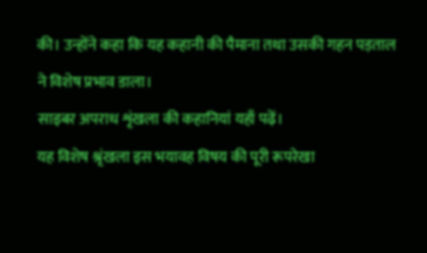की। उन्होंने कहा कि यह कहानी की पैमाना तथा उसकी गहन पड़ताल ने विशेष प्रभाव डाला।
साइबर अपराध शृंखला की कहानियां यहाँ पढ़ें।
यह विशेष श्रृंखला इस भयावह विषय की पूरी रूपरेखा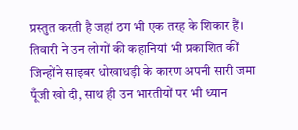प्रस्तुत करती है जहां ठग भी एक तरह के शिकार हैं।
तिवारी ने उन लोगों की कहानियां भी प्रकाशित कीं जिन्होंने साइबर धोखाधड़ी के कारण अपनी सारी जमा पूँजी खो दी, साथ ही उन भारतीयों पर भी ध्यान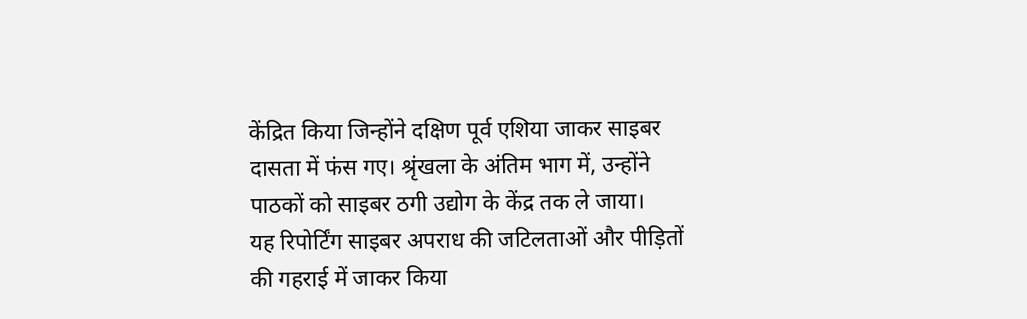केंद्रित किया जिन्होंने दक्षिण पूर्व एशिया जाकर साइबर दासता में फंस गए। श्रृंखला के अंतिम भाग में, उन्होंने पाठकों को साइबर ठगी उद्योग के केंद्र तक ले जाया।
यह रिपोर्टिंग साइबर अपराध की जटिलताओं और पीड़ितों की गहराई में जाकर किया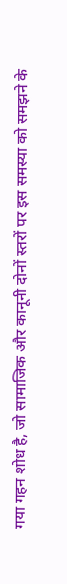गया गहन शोध है, जो सामाजिक और कानूनी दोनों स्तरों पर इस समस्या को समझने के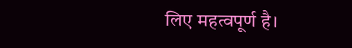लिए महत्वपूर्ण है।